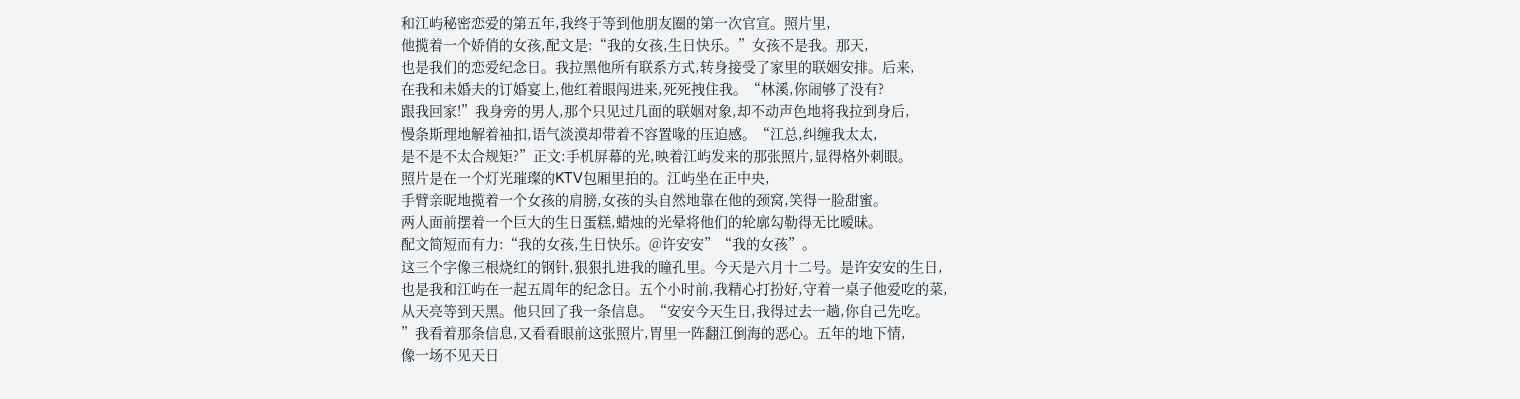和江屿秘密恋爱的第五年,我终于等到他朋友圈的第一次官宣。照片里,
他揽着一个娇俏的女孩,配文是:“我的女孩,生日快乐。”女孩不是我。那天,
也是我们的恋爱纪念日。我拉黑他所有联系方式,转身接受了家里的联姻安排。后来,
在我和未婚夫的订婚宴上,他红着眼闯进来,死死拽住我。“林溪,你闹够了没有?
跟我回家!”我身旁的男人,那个只见过几面的联姻对象,却不动声色地将我拉到身后,
慢条斯理地解着袖扣,语气淡漠却带着不容置喙的压迫感。“江总,纠缠我太太,
是不是不太合规矩?”正文:手机屏幕的光,映着江屿发来的那张照片,显得格外刺眼。
照片是在一个灯光璀璨的KTV包厢里拍的。江屿坐在正中央,
手臂亲昵地揽着一个女孩的肩膀,女孩的头自然地靠在他的颈窝,笑得一脸甜蜜。
两人面前摆着一个巨大的生日蛋糕,蜡烛的光晕将他们的轮廓勾勒得无比暧昧。
配文简短而有力:“我的女孩,生日快乐。@许安安”“我的女孩”。
这三个字像三根烧红的钢针,狠狠扎进我的瞳孔里。今天是六月十二号。是许安安的生日,
也是我和江屿在一起五周年的纪念日。五个小时前,我精心打扮好,守着一桌子他爱吃的菜,
从天亮等到天黑。他只回了我一条信息。“安安今天生日,我得过去一趟,你自己先吃。
”我看着那条信息,又看看眼前这张照片,胃里一阵翻江倒海的恶心。五年的地下情,
像一场不见天日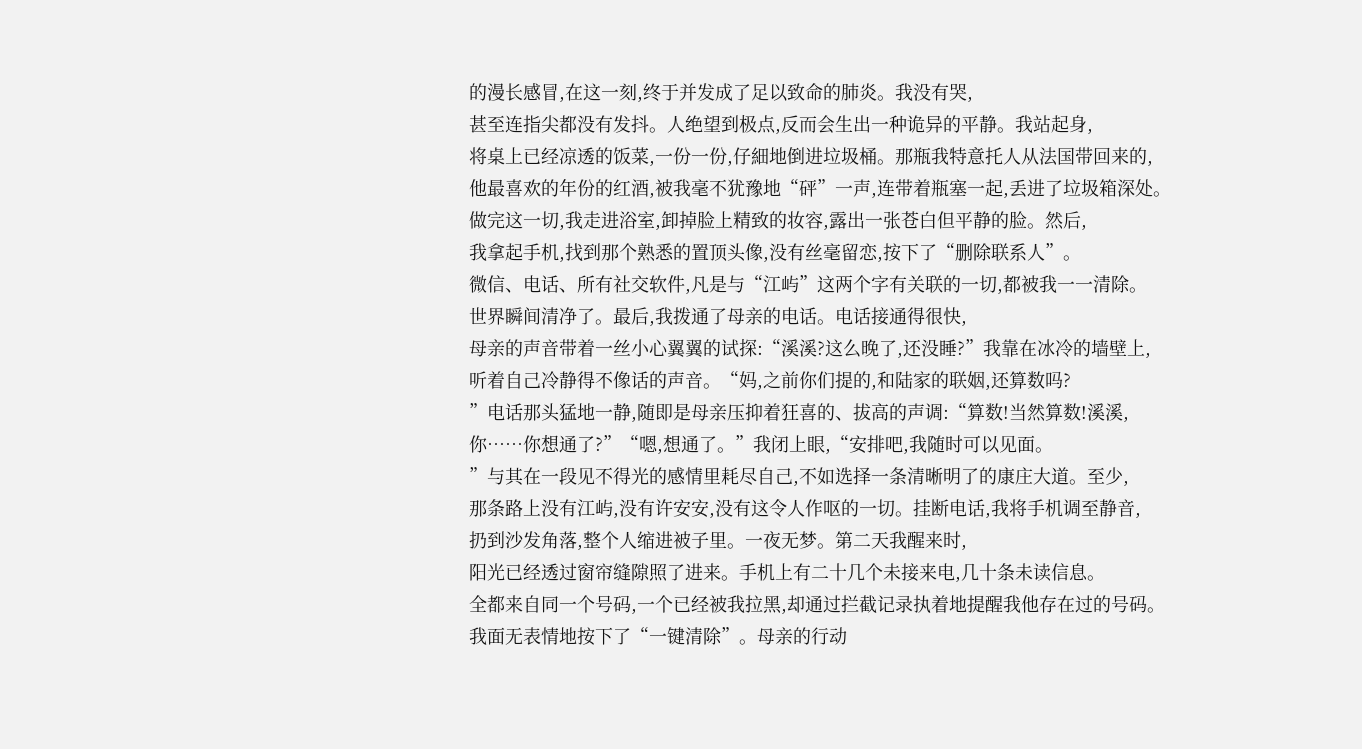的漫长感冒,在这一刻,终于并发成了足以致命的肺炎。我没有哭,
甚至连指尖都没有发抖。人绝望到极点,反而会生出一种诡异的平静。我站起身,
将桌上已经凉透的饭菜,一份一份,仔細地倒进垃圾桶。那瓶我特意托人从法国带回来的,
他最喜欢的年份的红酒,被我毫不犹豫地“砰”一声,连带着瓶塞一起,丢进了垃圾箱深处。
做完这一切,我走进浴室,卸掉脸上精致的妆容,露出一张苍白但平静的脸。然后,
我拿起手机,找到那个熟悉的置顶头像,没有丝毫留恋,按下了“删除联系人”。
微信、电话、所有社交软件,凡是与“江屿”这两个字有关联的一切,都被我一一清除。
世界瞬间清净了。最后,我拨通了母亲的电话。电话接通得很快,
母亲的声音带着一丝小心翼翼的试探:“溪溪?这么晚了,还没睡?”我靠在冰冷的墙壁上,
听着自己冷静得不像话的声音。“妈,之前你们提的,和陆家的联姻,还算数吗?
”电话那头猛地一静,随即是母亲压抑着狂喜的、拔高的声调:“算数!当然算数!溪溪,
你……你想通了?”“嗯,想通了。”我闭上眼,“安排吧,我随时可以见面。
”与其在一段见不得光的感情里耗尽自己,不如选择一条清晰明了的康庄大道。至少,
那条路上没有江屿,没有许安安,没有这令人作呕的一切。挂断电话,我将手机调至静音,
扔到沙发角落,整个人缩进被子里。一夜无梦。第二天我醒来时,
阳光已经透过窗帘缝隙照了进来。手机上有二十几个未接来电,几十条未读信息。
全都来自同一个号码,一个已经被我拉黑,却通过拦截记录执着地提醒我他存在过的号码。
我面无表情地按下了“一键清除”。母亲的行动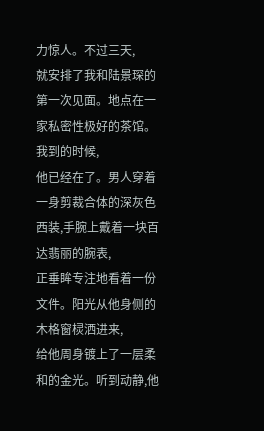力惊人。不过三天,
就安排了我和陆景琛的第一次见面。地点在一家私密性极好的茶馆。我到的时候,
他已经在了。男人穿着一身剪裁合体的深灰色西装,手腕上戴着一块百达翡丽的腕表,
正垂眸专注地看着一份文件。阳光从他身侧的木格窗棂洒进来,
给他周身镀上了一层柔和的金光。听到动静,他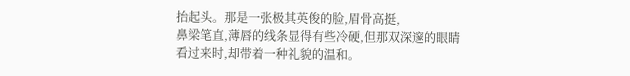抬起头。那是一张极其英俊的脸,眉骨高挺,
鼻梁笔直,薄唇的线条显得有些冷硬,但那双深邃的眼睛看过来时,却带着一种礼貌的温和。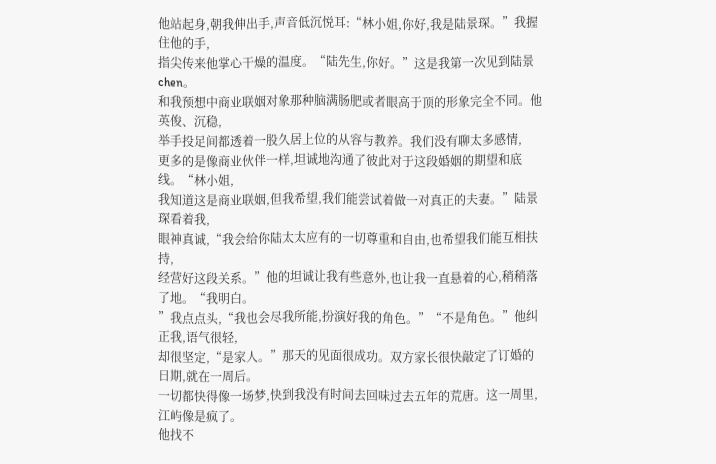他站起身,朝我伸出手,声音低沉悦耳:“林小姐,你好,我是陆景琛。”我握住他的手,
指尖传来他掌心干燥的温度。“陆先生,你好。”这是我第一次见到陆景chen。
和我预想中商业联姻对象那种脑满肠肥或者眼高于顶的形象完全不同。他英俊、沉稳,
举手投足间都透着一股久居上位的从容与教养。我们没有聊太多感情,
更多的是像商业伙伴一样,坦诚地沟通了彼此对于这段婚姻的期望和底线。“林小姐,
我知道这是商业联姻,但我希望,我们能尝试着做一对真正的夫妻。”陆景琛看着我,
眼神真诚,“我会给你陆太太应有的一切尊重和自由,也希望我们能互相扶持,
经营好这段关系。”他的坦诚让我有些意外,也让我一直悬着的心,稍稍落了地。“我明白。
”我点点头,“我也会尽我所能,扮演好我的角色。”“不是角色。”他纠正我,语气很轻,
却很坚定,“是家人。”那天的见面很成功。双方家长很快敲定了订婚的日期,就在一周后。
一切都快得像一场梦,快到我没有时间去回味过去五年的荒唐。这一周里,江屿像是疯了。
他找不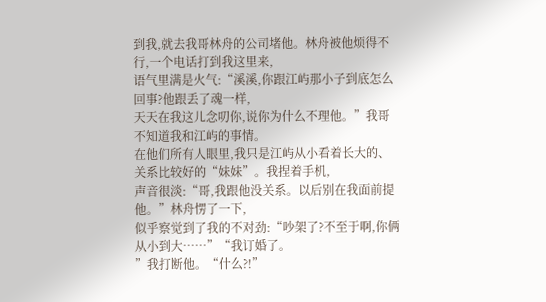到我,就去我哥林舟的公司堵他。林舟被他烦得不行,一个电话打到我这里来,
语气里满是火气:“溪溪,你跟江屿那小子到底怎么回事?他跟丢了魂一样,
天天在我这儿念叨你,说你为什么不理他。”我哥不知道我和江屿的事情。
在他们所有人眼里,我只是江屿从小看着长大的、关系比较好的“妹妹”。我捏着手机,
声音很淡:“哥,我跟他没关系。以后别在我面前提他。”林舟愣了一下,
似乎察觉到了我的不对劲:“吵架了?不至于啊,你俩从小到大……”“我订婚了。
”我打断他。“什么?!”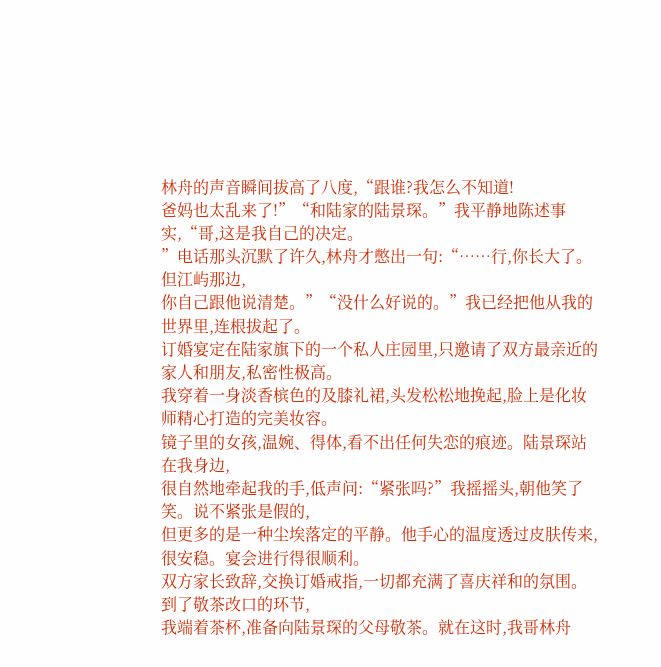林舟的声音瞬间拔高了八度,“跟谁?我怎么不知道!
爸妈也太乱来了!”“和陆家的陆景琛。”我平静地陈述事实,“哥,这是我自己的决定。
”电话那头沉默了许久,林舟才憋出一句:“……行,你长大了。但江屿那边,
你自己跟他说清楚。”“没什么好说的。”我已经把他从我的世界里,连根拔起了。
订婚宴定在陆家旗下的一个私人庄园里,只邀请了双方最亲近的家人和朋友,私密性极高。
我穿着一身淡香槟色的及膝礼裙,头发松松地挽起,脸上是化妆师精心打造的完美妆容。
镜子里的女孩,温婉、得体,看不出任何失恋的痕迹。陆景琛站在我身边,
很自然地牵起我的手,低声问:“紧张吗?”我摇摇头,朝他笑了笑。说不紧张是假的,
但更多的是一种尘埃落定的平静。他手心的温度透过皮肤传来,很安稳。宴会进行得很顺利。
双方家长致辞,交换订婚戒指,一切都充满了喜庆祥和的氛围。到了敬茶改口的环节,
我端着茶杯,准备向陆景琛的父母敬茶。就在这时,我哥林舟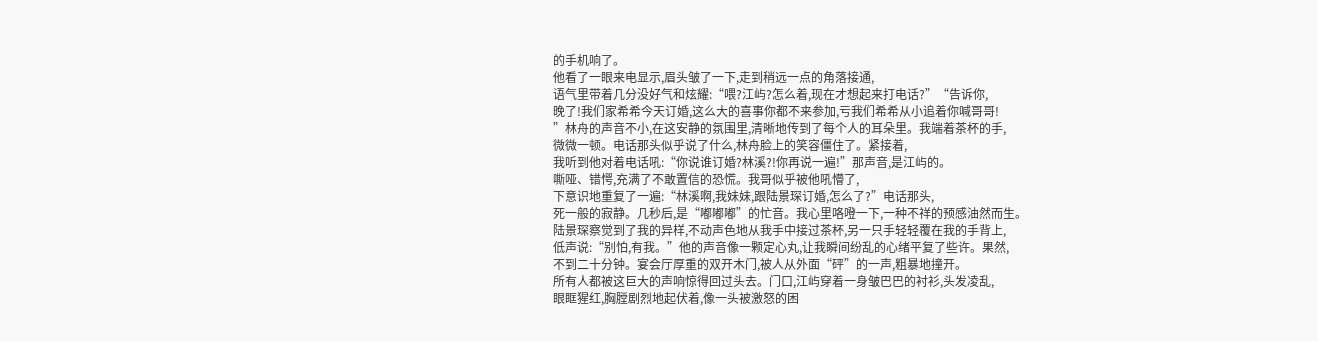的手机响了。
他看了一眼来电显示,眉头皱了一下,走到稍远一点的角落接通,
语气里带着几分没好气和炫耀:“喂?江屿?怎么着,现在才想起来打电话?”“告诉你,
晚了!我们家希希今天订婚,这么大的喜事你都不来参加,亏我们希希从小追着你喊哥哥!
”林舟的声音不小,在这安静的氛围里,清晰地传到了每个人的耳朵里。我端着茶杯的手,
微微一顿。电话那头似乎说了什么,林舟脸上的笑容僵住了。紧接着,
我听到他对着电话吼:“你说谁订婚?林溪?!你再说一遍!”那声音,是江屿的。
嘶哑、错愕,充满了不敢置信的恐慌。我哥似乎被他吼懵了,
下意识地重复了一遍:“林溪啊,我妹妹,跟陆景琛订婚,怎么了?”电话那头,
死一般的寂静。几秒后,是“嘟嘟嘟”的忙音。我心里咯噔一下,一种不祥的预感油然而生。
陆景琛察觉到了我的异样,不动声色地从我手中接过茶杯,另一只手轻轻覆在我的手背上,
低声说:“别怕,有我。”他的声音像一颗定心丸,让我瞬间纷乱的心绪平复了些许。果然,
不到二十分钟。宴会厅厚重的双开木门,被人从外面“砰”的一声,粗暴地撞开。
所有人都被这巨大的声响惊得回过头去。门口,江屿穿着一身皱巴巴的衬衫,头发凌乱,
眼眶猩红,胸膛剧烈地起伏着,像一头被激怒的困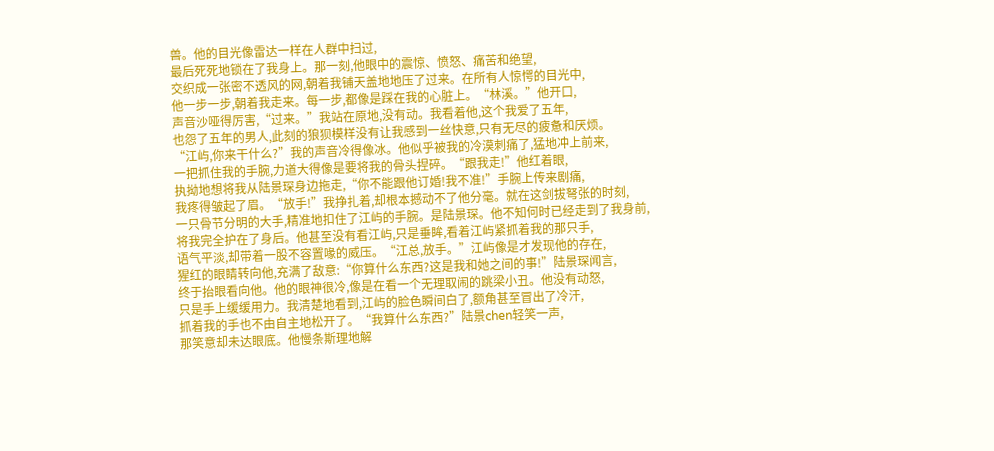兽。他的目光像雷达一样在人群中扫过,
最后死死地锁在了我身上。那一刻,他眼中的震惊、愤怒、痛苦和绝望,
交织成一张密不透风的网,朝着我铺天盖地地压了过来。在所有人惊愕的目光中,
他一步一步,朝着我走来。每一步,都像是踩在我的心脏上。“林溪。”他开口,
声音沙哑得厉害,“过来。”我站在原地,没有动。我看着他,这个我爱了五年,
也怨了五年的男人,此刻的狼狈模样没有让我感到一丝快意,只有无尽的疲惫和厌烦。
“江屿,你来干什么?”我的声音冷得像冰。他似乎被我的冷漠刺痛了,猛地冲上前来,
一把抓住我的手腕,力道大得像是要将我的骨头捏碎。“跟我走!”他红着眼,
执拗地想将我从陆景琛身边拖走,“你不能跟他订婚!我不准!”手腕上传来剧痛,
我疼得皱起了眉。“放手!”我挣扎着,却根本撼动不了他分毫。就在这剑拔弩张的时刻,
一只骨节分明的大手,精准地扣住了江屿的手腕。是陆景琛。他不知何时已经走到了我身前,
将我完全护在了身后。他甚至没有看江屿,只是垂眸,看着江屿紧抓着我的那只手,
语气平淡,却带着一股不容置喙的威压。“江总,放手。”江屿像是才发现他的存在,
猩红的眼睛转向他,充满了敌意:“你算什么东西?这是我和她之间的事!”陆景琛闻言,
终于抬眼看向他。他的眼神很冷,像是在看一个无理取闹的跳梁小丑。他没有动怒,
只是手上缓缓用力。我清楚地看到,江屿的脸色瞬间白了,额角甚至冒出了冷汗,
抓着我的手也不由自主地松开了。“我算什么东西?”陆景chen轻笑一声,
那笑意却未达眼底。他慢条斯理地解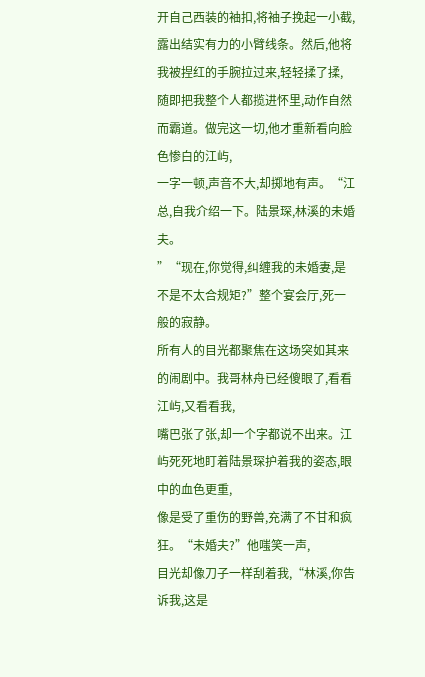开自己西装的袖扣,将袖子挽起一小截,
露出结实有力的小臂线条。然后,他将我被捏红的手腕拉过来,轻轻揉了揉,
随即把我整个人都揽进怀里,动作自然而霸道。做完这一切,他才重新看向脸色惨白的江屿,
一字一顿,声音不大,却掷地有声。“江总,自我介绍一下。陆景琛,林溪的未婚夫。
”“现在,你觉得,纠缠我的未婚妻,是不是不太合规矩?”整个宴会厅,死一般的寂静。
所有人的目光都聚焦在这场突如其来的闹剧中。我哥林舟已经傻眼了,看看江屿,又看看我,
嘴巴张了张,却一个字都说不出来。江屿死死地盯着陆景琛护着我的姿态,眼中的血色更重,
像是受了重伤的野兽,充满了不甘和疯狂。“未婚夫?”他嗤笑一声,
目光却像刀子一样刮着我,“林溪,你告诉我,这是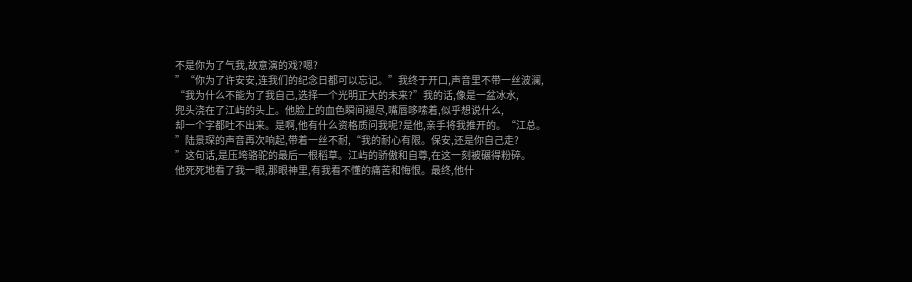不是你为了气我,故意演的戏?嗯?
”“你为了许安安,连我们的纪念日都可以忘记。”我终于开口,声音里不带一丝波澜,
“我为什么不能为了我自己,选择一个光明正大的未来?”我的话,像是一盆冰水,
兜头浇在了江屿的头上。他脸上的血色瞬间褪尽,嘴唇哆嗦着,似乎想说什么,
却一个字都吐不出来。是啊,他有什么资格质问我呢?是他,亲手将我推开的。“江总。
”陆景琛的声音再次响起,带着一丝不耐,“我的耐心有限。保安,还是你自己走?
”这句话,是压垮骆驼的最后一根稻草。江屿的骄傲和自尊,在这一刻被碾得粉碎。
他死死地看了我一眼,那眼神里,有我看不懂的痛苦和悔恨。最终,他什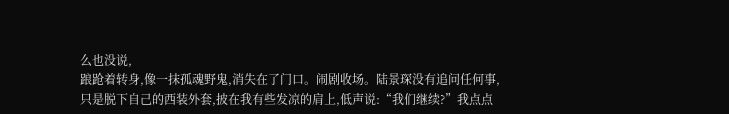么也没说,
踉跄着转身,像一抹孤魂野鬼,消失在了门口。闹剧收场。陆景琛没有追问任何事,
只是脱下自己的西装外套,披在我有些发凉的肩上,低声说:“我们继续?”我点点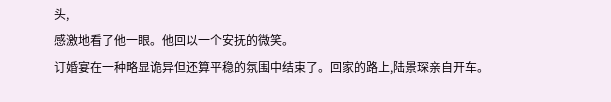头,
感激地看了他一眼。他回以一个安抚的微笑。
订婚宴在一种略显诡异但还算平稳的氛围中结束了。回家的路上,陆景琛亲自开车。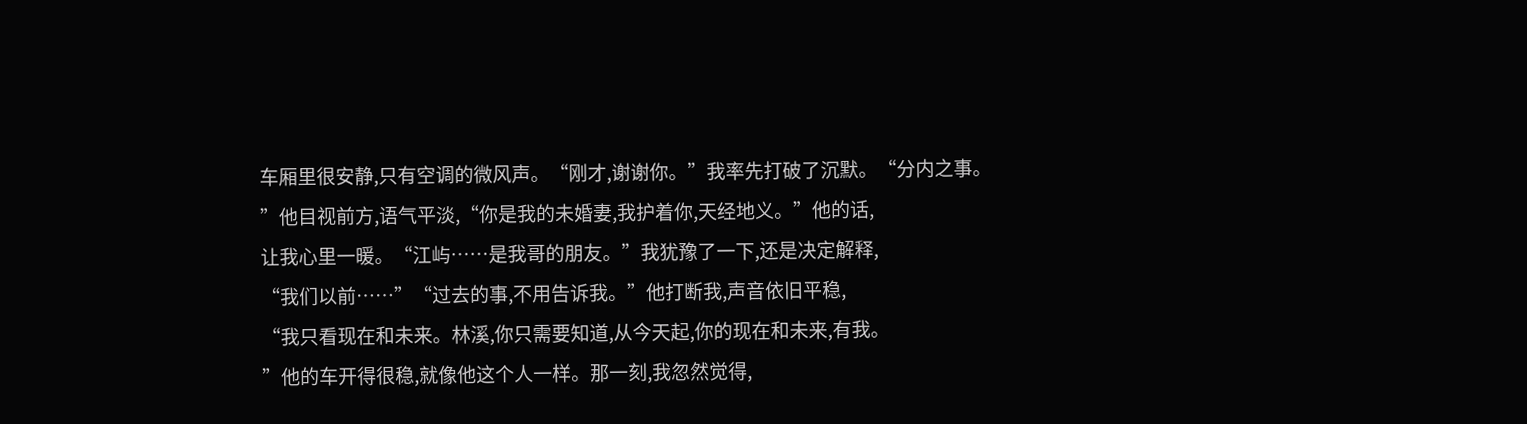车厢里很安静,只有空调的微风声。“刚才,谢谢你。”我率先打破了沉默。“分内之事。
”他目视前方,语气平淡,“你是我的未婚妻,我护着你,天经地义。”他的话,
让我心里一暖。“江屿……是我哥的朋友。”我犹豫了一下,还是决定解释,
“我们以前……”“过去的事,不用告诉我。”他打断我,声音依旧平稳,
“我只看现在和未来。林溪,你只需要知道,从今天起,你的现在和未来,有我。
”他的车开得很稳,就像他这个人一样。那一刻,我忽然觉得,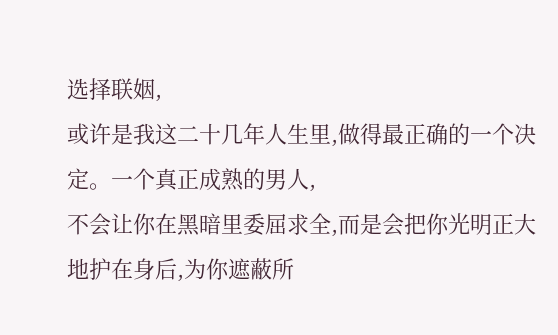选择联姻,
或许是我这二十几年人生里,做得最正确的一个决定。一个真正成熟的男人,
不会让你在黑暗里委屈求全,而是会把你光明正大地护在身后,为你遮蔽所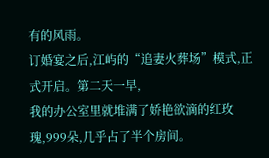有的风雨。
订婚宴之后,江屿的“追妻火葬场”模式,正式开启。第二天一早,
我的办公室里就堆满了娇艳欲滴的红玫瑰,999朵,几乎占了半个房间。